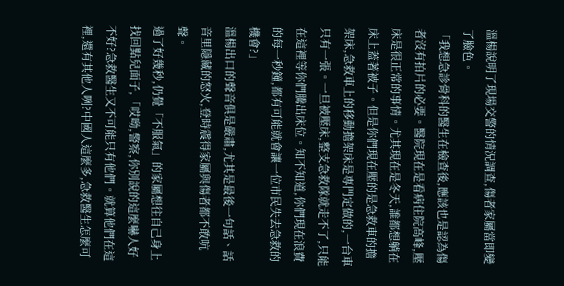溫楊說明了現場交警的情況調查,傷者家屬當即變了臉色。
「我想急診骨科的醫生在檢查後,應該也是認為傷者沒有拍片的必要。醫院現在是看病住院高峰,壓床是很正常的事情。尤其現在是冬天,誰都想躺在床上蓋著被子。但是你們現在壓的是急救車的擔架床,急救車上的移動擔架床是專門定做的,一台車只有一張。一旦被壓床,整支急救隊就走不了,只能在這裡等你們騰出床位。知不知道,你們現在浪費的每一秒鐘,都有可能就會讓一位市民失去急救的機會?」
溫楊出口的聲音俱是嚴肅,尤其是最後一句話、話音里隱藏的怒火,登時震得家屬與傷者都不敢吭聲。
過了好幾秒,仍覺「不服氣」的家屬想往自己身上找回點兒面子,「哎呦,警察,你別說的這麼嚇人好不好?急救醫生又不可能只有他們。就算他們在這裡,還有其他人咧?中國人這麼多,急救醫生怎麼可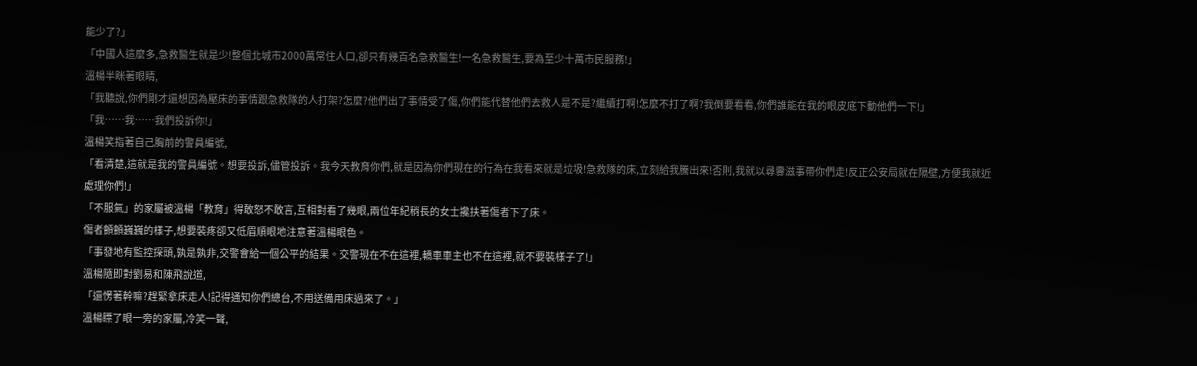能少了?」
「中國人這麼多,急救醫生就是少!整個北城市2000萬常住人口,卻只有幾百名急救醫生!一名急救醫生,要為至少十萬市民服務!」
溫楊半眯著眼睛,
「我聽說,你們剛才還想因為壓床的事情跟急救隊的人打架?怎麼?他們出了事情受了傷,你們能代替他們去救人是不是?繼續打啊!怎麼不打了啊?我倒要看看,你們誰能在我的眼皮底下動他們一下!」
「我……我……我們投訴你!」
溫楊笑指著自己胸前的警員編號,
「看清楚,這就是我的警員編號。想要投訴,儘管投訴。我今天教育你們,就是因為你們現在的行為在我看來就是垃圾!急救隊的床,立刻給我騰出來!否則,我就以尋釁滋事帶你們走!反正公安局就在隔壁,方便我就近處理你們!」
「不服氣」的家屬被溫楊「教育」得敢怒不敢言,互相對看了幾眼,兩位年紀稍長的女士攙扶著傷者下了床。
傷者顫顫巍巍的樣子,想要裝疼卻又低眉順眼地注意著溫楊眼色。
「事發地有監控探頭,孰是孰非,交警會給一個公平的結果。交警現在不在這裡,轎車車主也不在這裡,就不要裝樣子了!」
溫楊隨即對劉易和陳飛說道,
「還愣著幹嘛?趕緊拿床走人!記得通知你們總台,不用送備用床過來了。」
溫楊瞟了眼一旁的家屬,冷笑一聲,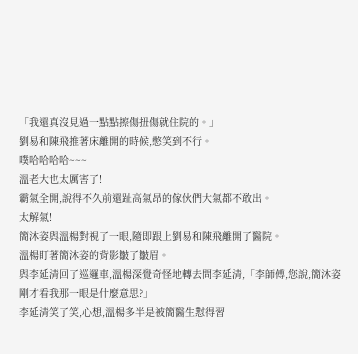「我還真沒見過一點點擦傷扭傷就住院的。」
劉易和陳飛推著床離開的時候,憋笑到不行。
噗哈哈哈哈~~~
溫老大也太厲害了!
霸氣全開,說得不久前還趾高氣昂的傢伙們大氣都不敢出。
太解氣!
簡沐姿與溫楊對視了一眼,隨即跟上劉易和陳飛離開了醫院。
溫楊盯著簡沐姿的背影皺了皺眉。
與李延清回了巡邏車,溫楊深覺奇怪地轉去問李延清,「李師傅,您說,簡沐姿剛才看我那一眼是什麼意思?」
李延清笑了笑,心想,溫楊多半是被簡醫生懟得習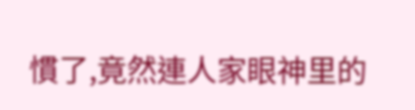慣了,竟然連人家眼神里的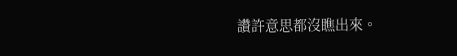讚許意思都沒瞧出來。